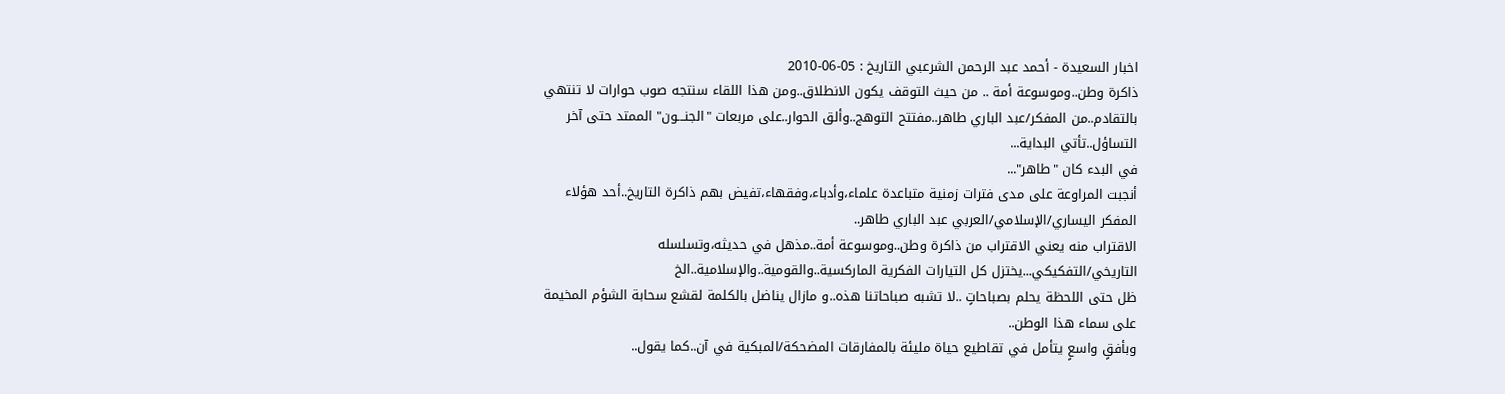اخبار السعيدة - أحمد عبد الرحمن الشرعبي التاريخ : 05-06-2010
ذاكرة وطن..وموسوعة أمة .. من حيث التوقف يكون الانطلاق..ومن هذا اللقاء سنتجه صوب حوارات لا تنتهي بالتقادم..من المفكر/عبد الباري طاهر..مفتتح التوهج..وألق الحوار..على مربعات "الجنـــون" الممتد حتى آخر التساؤل..تأتي البداية...
في البدء كان "طاهر"...
أنجبت المراوعة على مدى فترات زمنية متباعدة علماء،وأدباء،وفقهاء،تفيض بهم ذاكرة التاريخ..أحد هؤلاء المفكر اليساري/الإسلامي/العربي عبد الباري طاهر..
الاقتراب منه يعني الاقتراب من ذاكرة وطن..وموسوعة أمة..مذهل في حديثه،وتسلسله التاريخي/التفكيكي...يختزل كل التيارات الفكرية الماركسية..والقومية..والإسلامية..الخ
ظل حتى اللحظة يحلم بصباحاتٍ ..لا تشبه صباحاتنا هذه..و مازال يناضل بالكلمة لقشع سحابة الشؤم المخيمة على سماء هذا الوطن..
وبأفقٍ واسعٍ يتأمل في تقاطيع حياة مليئة بالمفارقات المضحكة/المبكية في آن..كما يقول..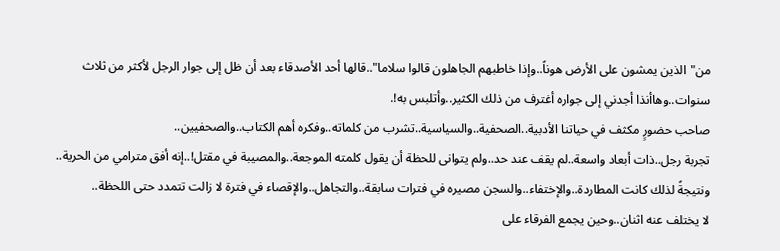من"الذين يمشون على الأرض هوناً..وإذا خاطبهم الجاهلون قالوا سلاما"..قالها أحد الأصدقاء بعد أن ظل إلى جوار الرجل لأكثر من ثلاث سنوات..وهاأنذا أجدني إلى جواره أغترف من ذلك الكثير..وأتلبس به!.
صاحب حضورٍ مكثف في حياتنا الأدبية..الصحفية..والسياسية..تشرب من كلماته..وفكره أهم الكتاب..والصحفيين..
تجربة رجل..ذات أبعاد واسعة..لم يقف عند حد..ولم يتوانى للحظة أن يقول كلمته الموجعة..والمصيبة في مقتل!..إنه أفق مترامي من الحرية..
ونتيجةً لذلك كانت المطاردة..والإختفاء..والسجن مصيره في فترات سابقة..والتجاهل..والإقصاء في فترة لا زالت تتمدد حتى اللحظة..
لا يختلف عنه اثنان..وحين يجمع الفرقاء على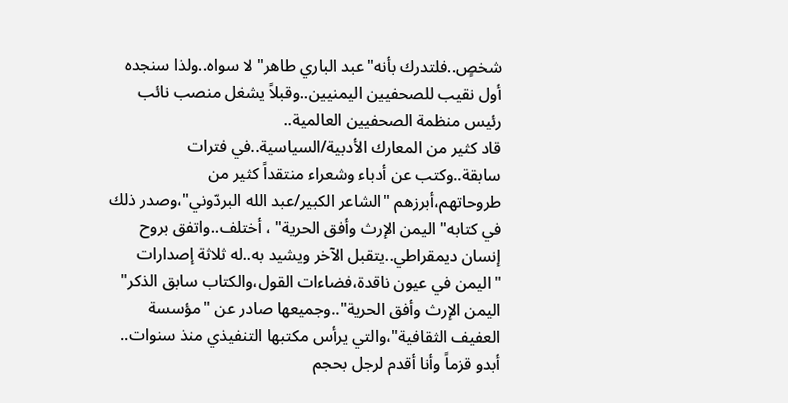شخصٍ..فلتدرك بأنه"عبد الباري طاهر" لا سواه..ولذا سنجده أول نقيب للصحفيين اليمنيين..وقبلاً يشغل منصب نائب رئيس منظمة الصحفيين العالمية..
قاد كثير من المعارك الأدبية/السياسية..في فترات سابقة..وكتب عن أدباء وشعراء منتقداً كثير من طروحاتهم،أبرزهم "الشاعر الكبير/عبد الله البردّوني"،وصدر ذلك في كتابه" اليمن الإرث وأفق الحرية" ، أختلف..واتفق بروح إنسان ديمقراطي..يتقبل الآخر ويشيد به..له ثلاثة إصدارات "اليمن في عيون ناقدة،فضاءات القول،والكتاب سابق الذكر" اليمن الإرث وأفق الحرية"..وجميعها صادر عن "مؤسسة العفيف الثقافية"،والتي يرأس مكتبها التنفيذي منذ سنوات..
أبدو قزماً وأنا أقدم لرجل بحجم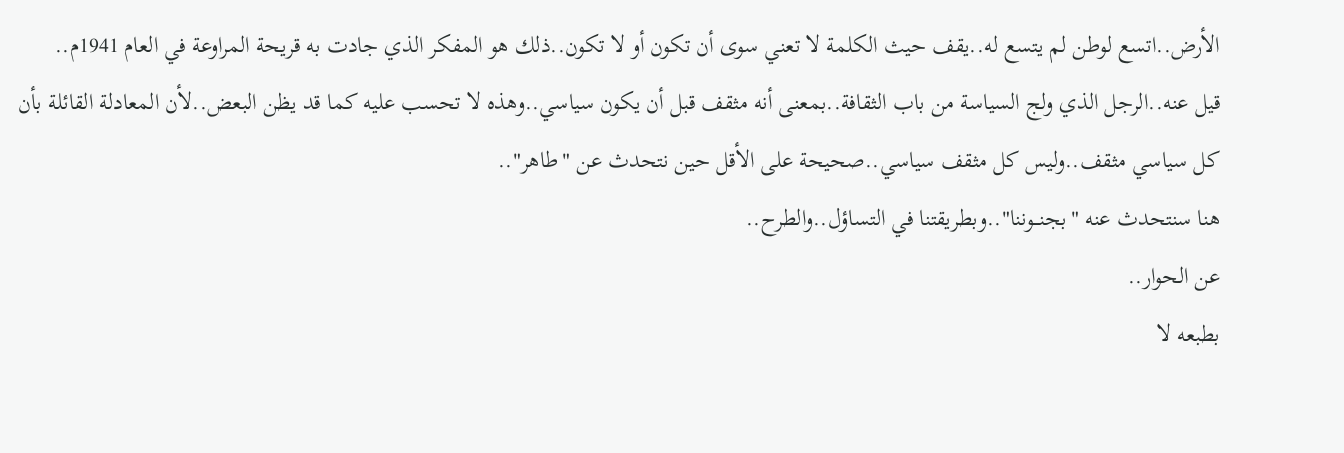الأرض..اتسع لوطن لم يتسع له..يقف حيث الكلمة لا تعني سوى أن تكون أو لا تكون..ذلك هو المفكر الذي جادت به قريحة المراوعة في العام 1941م..
قيل عنه..الرجل الذي ولج السياسة من باب الثقافة..بمعنى أنه مثقف قبل أن يكون سياسي..وهذه لا تحسب عليه كما قد يظن البعض..لأن المعادلة القائلة بأن كل سياسي مثقف..وليس كل مثقف سياسي..صحيحة على الأقل حين نتحدث عن "طاهر"..
هنا سنتحدث عنه "بجنـــوننا"..وبطريقتنا في التساؤل..والطرح..
عن الحوار..
بطبعه لا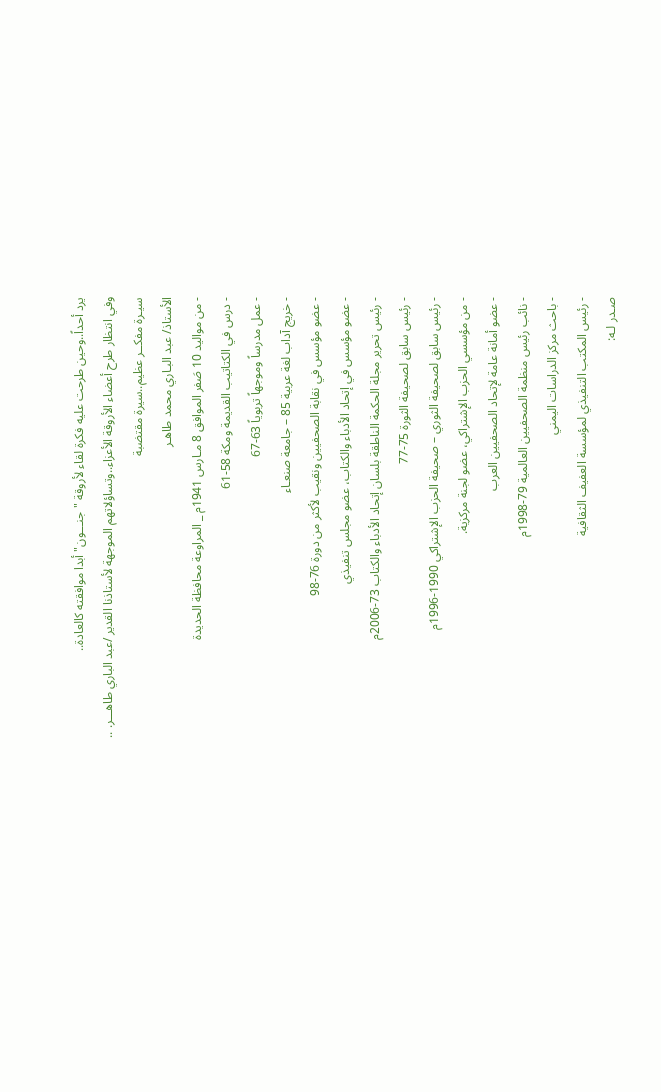يرد أحداً..وحين طرحت عليه فكرة لقاء لأروقة "جنـــون" أبدا موافقته كالعادة..
وفي انتظار طرح أعضاء الأروقة الأعزاء..وتساؤلاتهم الموجهة لأستاذنا القدير /عبد الباري طاهـــر. ..
سيـرة مفكــر عظيم..سيرة مقتضبة
الأستاذ/ عبد البـاري محمد طاهـر
- من مواليد 10 صَفر الموافق 8 مـارس 1941م _ المراوعة محافظة الحديدة
- درس في الكتاتيب القديمة ومكة 58-61
- عمل مدرساً وموجهاً تربوياً 63-67
- خريج آداب لغة عربية 85 – جامعة صنعـاء
- عضو مؤسس في نقابة الصحفيين ونقيب لأكثر من دورة 76-98
- عضو مؤسس في إتحاد الأدباء والكتاب، عضو مجلس تنفيذي
- رئيس تحرير مجلة الحكمة الناطقة بلسان إتحاد الأدباء والكتاب 73-2006م
- رئيس سابق لصحيفة الثورة 75-77
- رئيس سابق لصحيفة الثوري – صحيفة الحزب الإشتراكي 1990-1996م
- من مؤسسي الحزب الإشتراكي، عضو لجنة مركزية.
- عضو أمانة عامة لإتحاد الصحفيين العرب
- نائب رئيس منظمة الصحفيين العالمية 79-1998م
- باحث مركز الدراسات اليمني
- رئيس المكتب التنفيذي لمؤسسة العفيف الثقافية
صـدر لـه: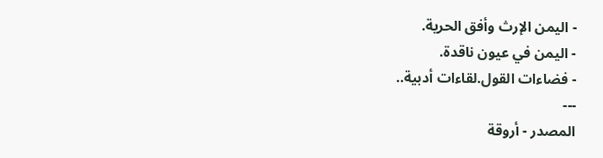- اليمن الإرث وأفق الحرية.
- اليمن في عيون ناقدة.
- فضاءات القول.لقاءات أدبية..
---
المصدر - أروقة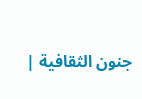جنون الثقافية |